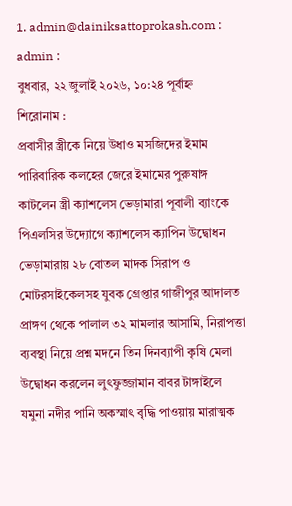1. admin@dainiksattoprokash.com : admin :
বুধবার, ২২ জুলাই ২০২৬, ১০:২৪ পূর্বাহ্ন
শিরোনাম :
প্রবাসীর স্ত্রীকে নিয়ে উধাও মসজিদের ইমাম পারিবারিক কলহের জেরে ইমামের পুরুষাঙ্গ কাটলেন স্ত্রী ক্যাশলেস ভেড়ামারা পূবালী ব্যাংকে পিএলসির উদ্যোগে ক্যাশলেস ক্যাপিন উদ্বোধন ভেড়ামারায় ২৮ বোতল মাদক সিরাপ ও মোটরসাইকেলসহ যুবক গ্রেপ্তার গাজীপুর আদালত প্রাঙ্গণ থেকে পালাল ৩২ মামলার আসামি, নিরাপত্তা ব্যবস্থা নিয়ে প্রশ্ন মদনে তিন দিনব্যাপী কৃষি মেলা উদ্বোধন করলেন লুৎফুজ্জামান বাবর টাঙ্গাইলে যমুনা নদীর পানি অকস্মাৎ বৃদ্ধি পাওয়ায় মারাত্মক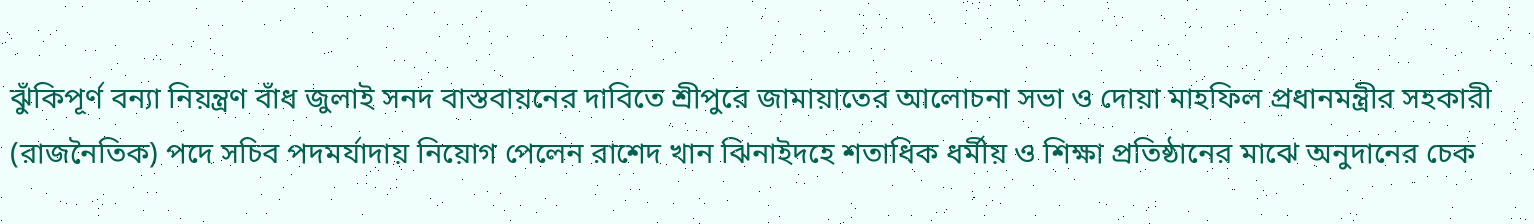ঝুঁকিপূর্ণ বন্যা নিয়ন্ত্রণ বাঁধ জুলাই সনদ বাস্তবায়নের দাবিতে শ্রীপুরে জামায়াতের আলোচনা সভা ও দোয়া মাহফিল প্রধানমন্ত্রীর সহকারী (রাজনৈতিক) পদে সচিব পদমর্যাদায় নিয়োগ পেলেন রাশেদ খান ঝিনাইদহে শতাধিক ধর্মীয় ও শিক্ষা প্রতিষ্ঠানের মাঝে অনুদানের চেক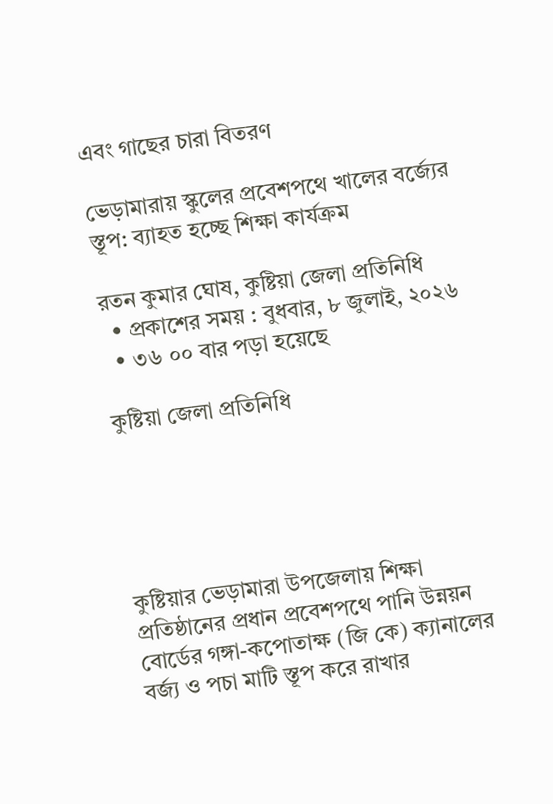এবং গাছের চারা বিতরণ

ভেড়ামারায় স্কুলের প্রবেশপথে খালের বর্জ্যের স্তূপ: ব্যাহত হচ্ছে শিক্ষা কার্যক্রম

রতন কুমার ঘোষ, কুষ্টিয়া জেলা প্রতিনিধি
  • প্রকাশের সময় : বুধবার, ৮ জুলাই, ২০২৬
  • ৩৬ ০০ বার পড়া হয়েছে

কুষ্টিয়া জেলা প্রতিনিধি





কুষ্টিয়ার ভেড়ামারা উপজেলায় শিক্ষা প্রতিষ্ঠানের প্রধান প্রবেশপথে পানি উন্নয়ন বোর্ডের গঙ্গা-কপোতাক্ষ (জি কে) ক্যানালের বর্জ্য ও পচা মাটি স্তূপ করে রাখার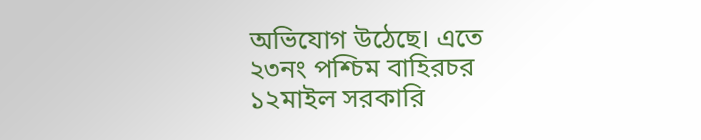অভিযোগ উঠেছে। এতে ২৩নং পশ্চিম বাহিরচর ১২মাইল সরকারি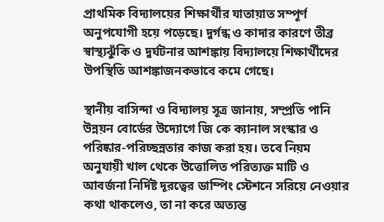প্রাথমিক বিদ্যালয়ের শিক্ষার্থীর যাতায়াত সম্পূর্ণ অনুপযোগী হয়ে পড়েছে। দুর্গন্ধ ও কাদার কারণে তীব্র স্বাস্থ্যঝুঁকি ও দুর্ঘটনার আশঙ্কায় বিদ্যালয়ে শিক্ষার্থীদের উপস্থিতি আশঙ্কাজনকভাবে কমে গেছে।

স্থানীয় বাসিন্দা ও বিদ্যালয় সূত্র জানায়, সম্প্রতি পানি উন্নয়ন বোর্ডের উদ্যোগে জি কে ক্যানাল সংস্কার ও পরিষ্কার-পরিচ্ছন্নতার কাজ করা হয়। তবে নিয়ম অনুযায়ী খাল থেকে উত্তোলিত পরিত্যক্ত মাটি ও আবর্জনা নির্দিষ্ট দূরত্বের ডাম্পিং স্টেশনে সরিয়ে নেওয়ার কথা থাকলেও, তা না করে অত্যন্ত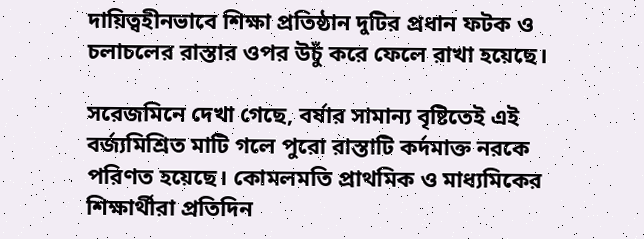দায়িত্বহীনভাবে শিক্ষা প্রতিষ্ঠান দুটির প্রধান ফটক ও চলাচলের রাস্তার ওপর উচুঁ করে ফেলে রাখা হয়েছে।

সরেজমিনে দেখা গেছে, বর্ষার সামান্য বৃষ্টিতেই এই বর্জ্যমিশ্রিত মাটি গলে পুরো রাস্তাটি কর্দমাক্ত নরকে পরিণত হয়েছে। কোমলমতি প্রাথমিক ও মাধ্যমিকের শিক্ষার্থীরা প্রতিদিন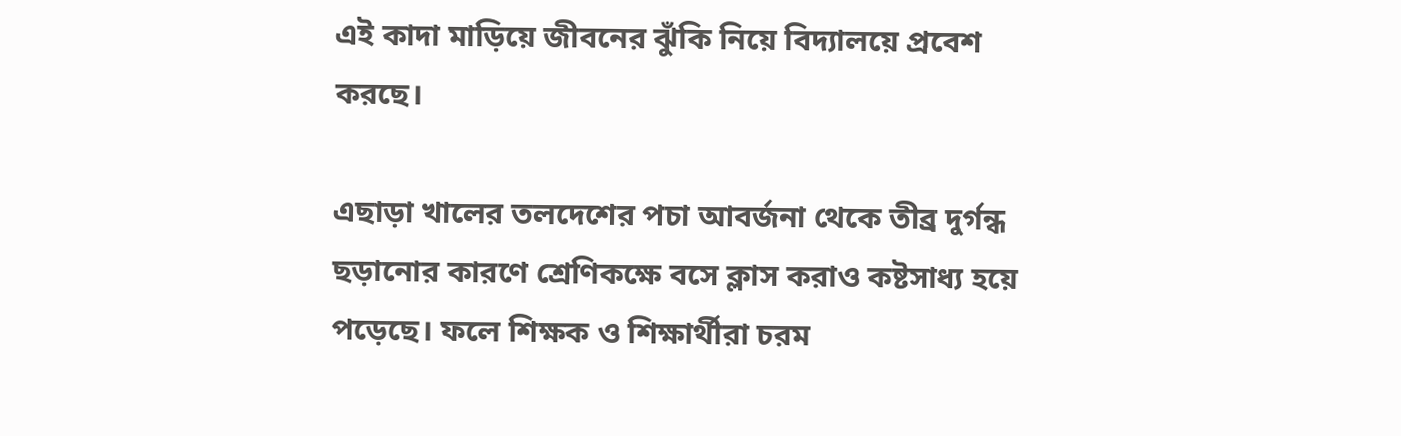এই কাদা মাড়িয়ে জীবনের ঝুঁকি নিয়ে বিদ্যালয়ে প্রবেশ করছে।

এছাড়া খালের তলদেশের পচা আবর্জনা থেকে তীব্র দুর্গন্ধ ছড়ানোর কারণে শ্রেণিকক্ষে বসে ক্লাস করাও কষ্টসাধ্য হয়ে পড়েছে। ফলে শিক্ষক ও শিক্ষার্থীরা চরম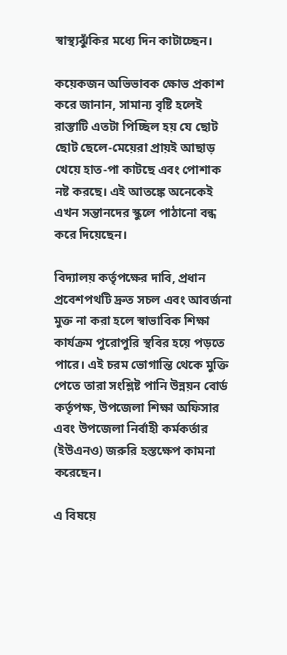স্বাস্থ্যঝুঁকির মধ্যে দিন কাটাচ্ছেন।

কয়েকজন অভিভাবক ক্ষোভ প্রকাশ করে জানান, সামান্য বৃষ্টি হলেই রাস্তাটি এতটা পিচ্ছিল হয় যে ছোট ছোট ছেলে-মেয়েরা প্রায়ই আছাড় খেয়ে হাত-পা কাটছে এবং পোশাক নষ্ট করছে। এই আতঙ্কে অনেকেই এখন সন্তানদের স্কুলে পাঠানো বন্ধ করে দিয়েছেন।

বিদ্যালয় কর্তৃপক্ষের দাবি, প্রধান প্রবেশপথটি দ্রুত সচল এবং আবর্জনা মুক্ত না করা হলে স্বাভাবিক শিক্ষা কার্যক্রম পুরোপুরি স্থবির হয়ে পড়তে পারে। এই চরম ভোগান্তি থেকে মুক্তি পেতে তারা সংশ্লিষ্ট পানি উন্নয়ন বোর্ড কর্তৃপক্ষ, উপজেলা শিক্ষা অফিসার এবং উপজেলা নির্বাহী কর্মকর্তার (ইউএনও) জরুরি হস্তক্ষেপ কামনা করেছেন।

এ বিষয়ে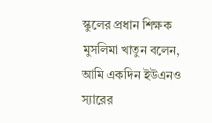স্কুলের প্রধান শিক্ষক মুসলিমা খাতুন বলেন, আমি একদিন ইউএনও স্যারের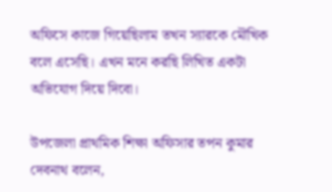অফিসে কাজে গিয়েছিলাম তখন স্যারকে মৌখিক বলে এসেছি। এখন মনে করছি লিখিত একটা অভিযোগ দিয়ে দিবো।

উপজেলা প্রাথমিক শিক্ষা অফিসার তপন কুমার দেবনাথ বলেন,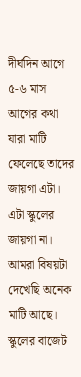দীর্ঘদিন আগে ৫-৬ মাস আগের কথা যারা মাটি ফেলেছে তাদের জায়গা এটা। এটা স্কুলের জায়গা না। আমরা বিষয়টা দেখেছি অনেক মাটি আছে। স্কুলের বাজেট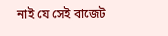নাই যে সেই বাজেট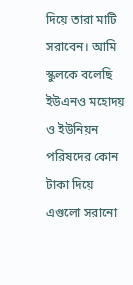দিয়ে তারা মাটি সরাবেন। আমি স্কুলকে বলেছি ইউএনও মহোদয় ও ইউনিয়ন পরিষদের কোন টাকা দিয়ে এগুলো সরানো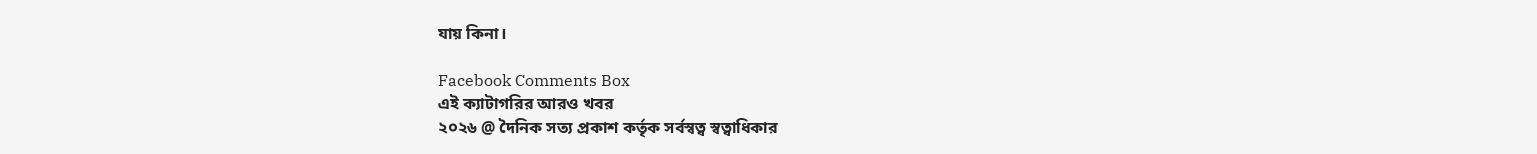যায় কিনা।

Facebook Comments Box
এই ক্যাটাগরির আরও খবর
২০২৬ @ দৈনিক সত্য প্রকাশ কর্তৃক সর্বস্বত্ব স্বত্বাধিকার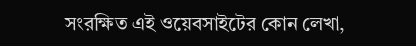সংরক্ষিত এই ওয়েবসাইটের কোন লেখা,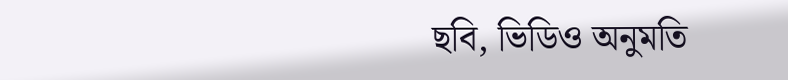ছবি, ভিডিও অনুমতি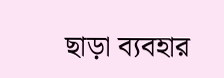ছাড়া ব্যবহার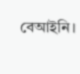বেআইনি।